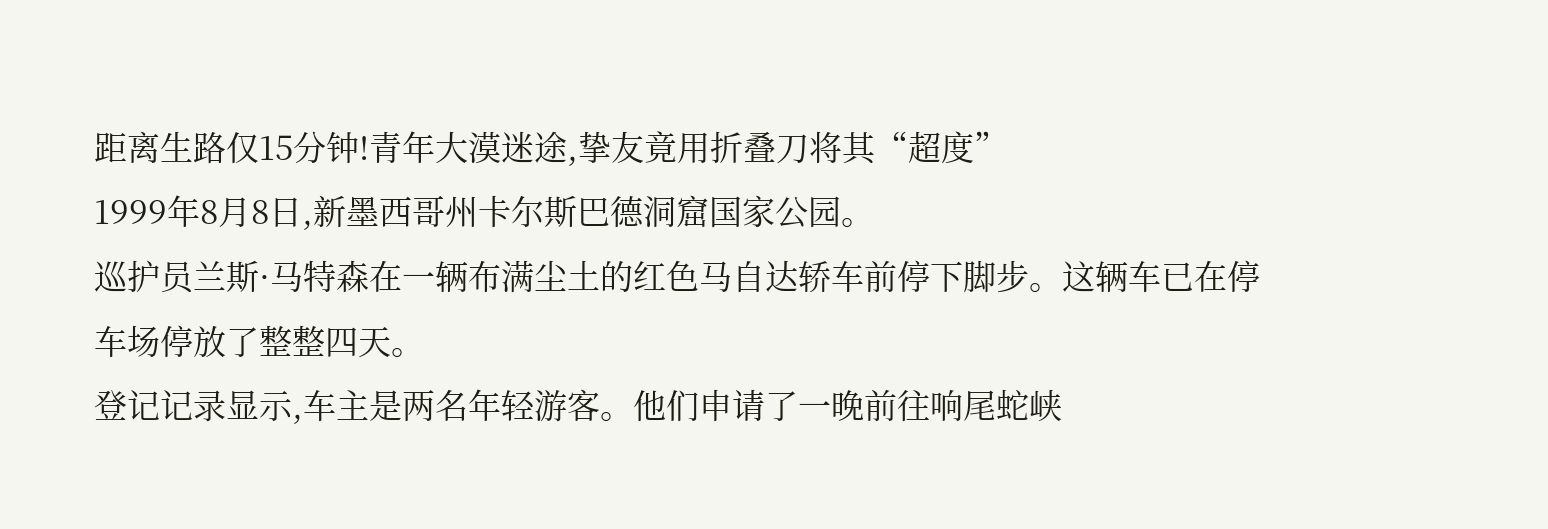距离生路仅15分钟!青年大漠迷途,挚友竟用折叠刀将其“超度”
1999年8月8日,新墨西哥州卡尔斯巴德洞窟国家公园。
巡护员兰斯·马特森在一辆布满尘土的红色马自达轿车前停下脚步。这辆车已在停车场停放了整整四天。
登记记录显示,车主是两名年轻游客。他们申请了一晚前往响尾蛇峡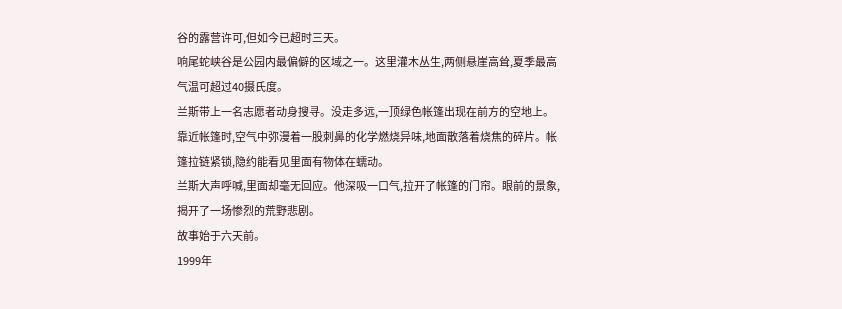谷的露营许可,但如今已超时三天。
响尾蛇峡谷是公园内最偏僻的区域之一。这里灌木丛生,两侧悬崖高耸,夏季最高气温可超过40摄氏度。
兰斯带上一名志愿者动身搜寻。没走多远,一顶绿色帐篷出现在前方的空地上。
靠近帐篷时,空气中弥漫着一股刺鼻的化学燃烧异味,地面散落着烧焦的碎片。帐篷拉链紧锁,隐约能看见里面有物体在蠕动。
兰斯大声呼喊,里面却毫无回应。他深吸一口气,拉开了帐篷的门帘。眼前的景象,揭开了一场惨烈的荒野悲剧。
故事始于六天前。
1999年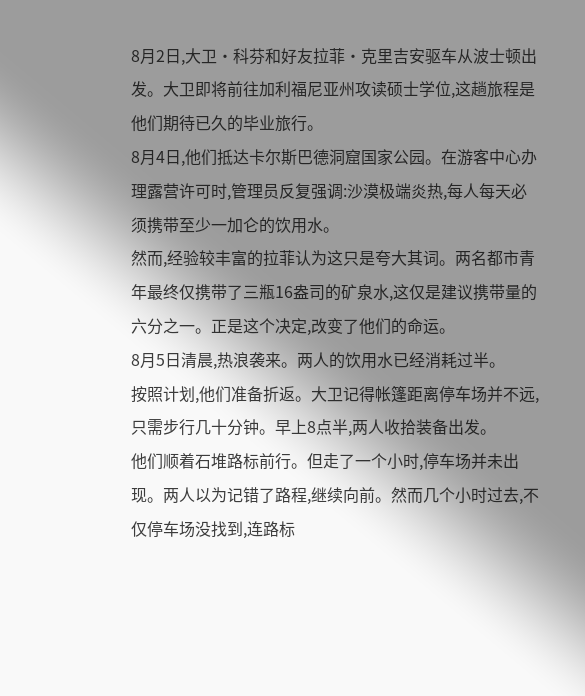8月2日,大卫·科芬和好友拉菲·克里吉安驱车从波士顿出发。大卫即将前往加利福尼亚州攻读硕士学位,这趟旅程是他们期待已久的毕业旅行。
8月4日,他们抵达卡尔斯巴德洞窟国家公园。在游客中心办理露营许可时,管理员反复强调:沙漠极端炎热,每人每天必须携带至少一加仑的饮用水。
然而,经验较丰富的拉菲认为这只是夸大其词。两名都市青年最终仅携带了三瓶16盎司的矿泉水,这仅是建议携带量的六分之一。正是这个决定,改变了他们的命运。
8月5日清晨,热浪袭来。两人的饮用水已经消耗过半。
按照计划,他们准备折返。大卫记得帐篷距离停车场并不远,只需步行几十分钟。早上8点半,两人收拾装备出发。
他们顺着石堆路标前行。但走了一个小时,停车场并未出现。两人以为记错了路程,继续向前。然而几个小时过去,不仅停车场没找到,连路标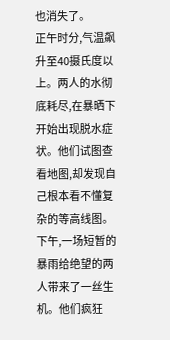也消失了。
正午时分,气温飙升至40摄氏度以上。两人的水彻底耗尽,在暴晒下开始出现脱水症状。他们试图查看地图,却发现自己根本看不懂复杂的等高线图。
下午,一场短暂的暴雨给绝望的两人带来了一丝生机。他们疯狂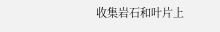收集岩石和叶片上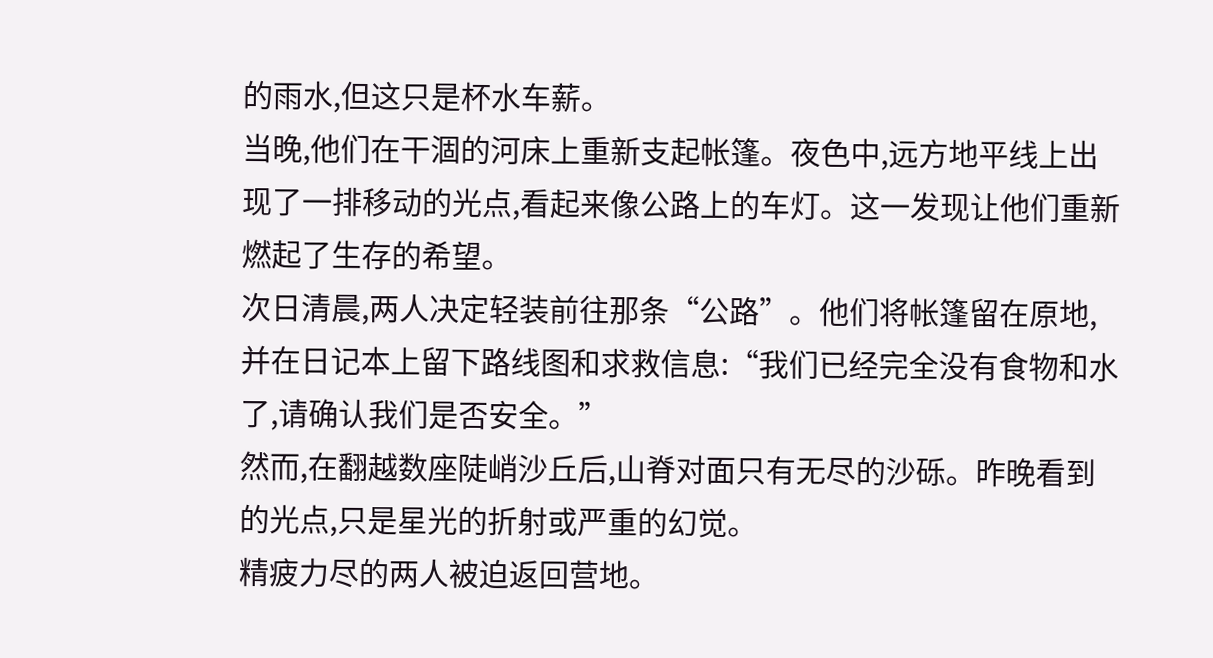的雨水,但这只是杯水车薪。
当晚,他们在干涸的河床上重新支起帐篷。夜色中,远方地平线上出现了一排移动的光点,看起来像公路上的车灯。这一发现让他们重新燃起了生存的希望。
次日清晨,两人决定轻装前往那条“公路”。他们将帐篷留在原地,并在日记本上留下路线图和求救信息:“我们已经完全没有食物和水了,请确认我们是否安全。”
然而,在翻越数座陡峭沙丘后,山脊对面只有无尽的沙砾。昨晚看到的光点,只是星光的折射或严重的幻觉。
精疲力尽的两人被迫返回营地。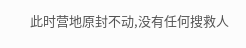此时营地原封不动,没有任何搜救人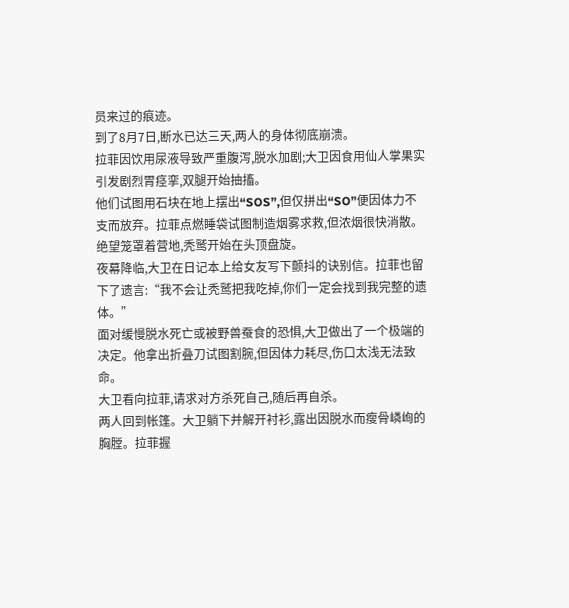员来过的痕迹。
到了8月7日,断水已达三天,两人的身体彻底崩溃。
拉菲因饮用尿液导致严重腹泻,脱水加剧;大卫因食用仙人掌果实引发剧烈胃痉挛,双腿开始抽搐。
他们试图用石块在地上摆出“SOS”,但仅拼出“SO”便因体力不支而放弃。拉菲点燃睡袋试图制造烟雾求救,但浓烟很快消散。
绝望笼罩着营地,秃鹫开始在头顶盘旋。
夜幕降临,大卫在日记本上给女友写下颤抖的诀别信。拉菲也留下了遗言:“我不会让秃鹫把我吃掉,你们一定会找到我完整的遗体。”
面对缓慢脱水死亡或被野兽蚕食的恐惧,大卫做出了一个极端的决定。他拿出折叠刀试图割腕,但因体力耗尽,伤口太浅无法致命。
大卫看向拉菲,请求对方杀死自己,随后再自杀。
两人回到帐篷。大卫躺下并解开衬衫,露出因脱水而瘦骨嶙峋的胸膛。拉菲握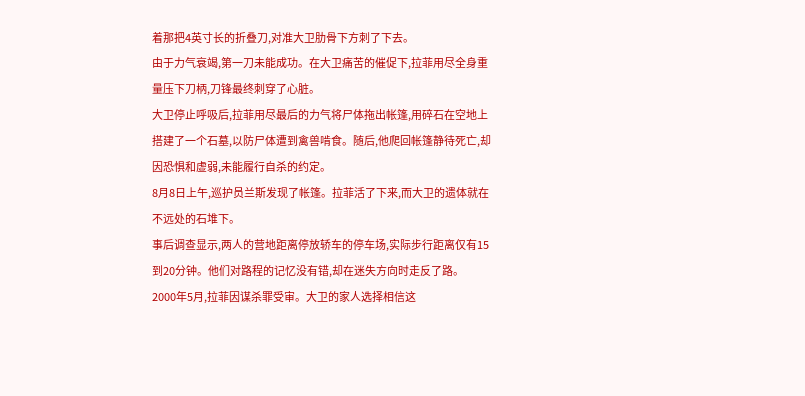着那把4英寸长的折叠刀,对准大卫肋骨下方刺了下去。
由于力气衰竭,第一刀未能成功。在大卫痛苦的催促下,拉菲用尽全身重量压下刀柄,刀锋最终刺穿了心脏。
大卫停止呼吸后,拉菲用尽最后的力气将尸体拖出帐篷,用碎石在空地上搭建了一个石墓,以防尸体遭到禽兽啃食。随后,他爬回帐篷静待死亡,却因恐惧和虚弱,未能履行自杀的约定。
8月8日上午,巡护员兰斯发现了帐篷。拉菲活了下来,而大卫的遗体就在不远处的石堆下。
事后调查显示,两人的营地距离停放轿车的停车场,实际步行距离仅有15到20分钟。他们对路程的记忆没有错,却在迷失方向时走反了路。
2000年5月,拉菲因谋杀罪受审。大卫的家人选择相信这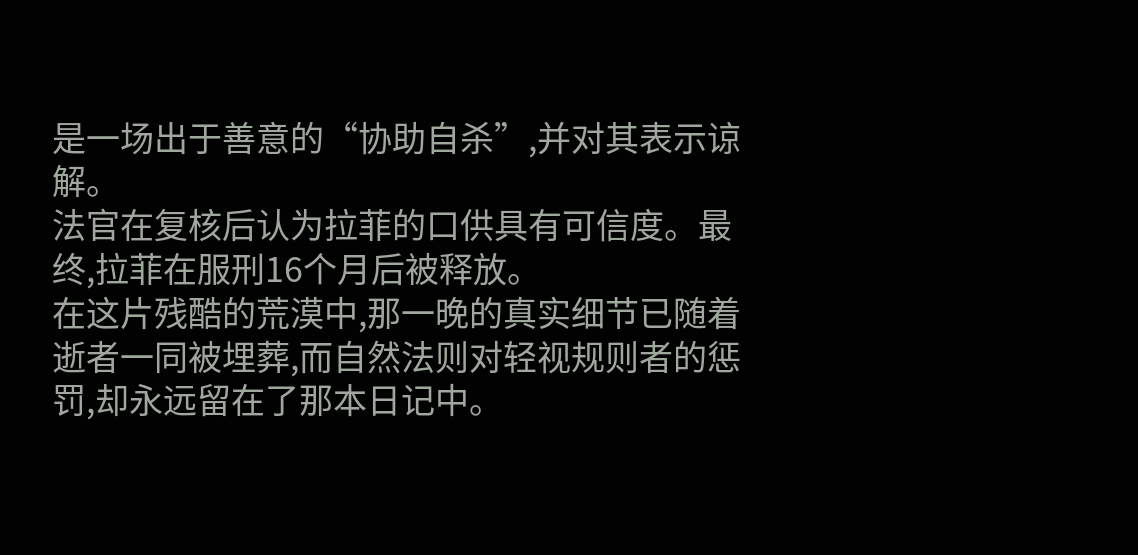是一场出于善意的“协助自杀”,并对其表示谅解。
法官在复核后认为拉菲的口供具有可信度。最终,拉菲在服刑16个月后被释放。
在这片残酷的荒漠中,那一晚的真实细节已随着逝者一同被埋葬,而自然法则对轻视规则者的惩罚,却永远留在了那本日记中。